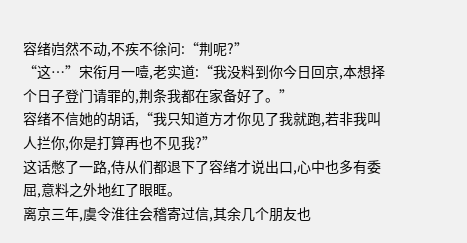容绪岿然不动,不疾不徐问:“荆呢?”
“这…”宋衔月一噎,老实道:“我没料到你今日回京,本想择个日子登门请罪的,荆条我都在家备好了。”
容绪不信她的胡话,“我只知道方才你见了我就跑,若非我叫人拦你,你是打算再也不见我?”
这话憋了一路,侍从们都退下了容绪才说出口,心中也多有委屈,意料之外地红了眼眶。
离京三年,虞令淮往会稽寄过信,其余几个朋友也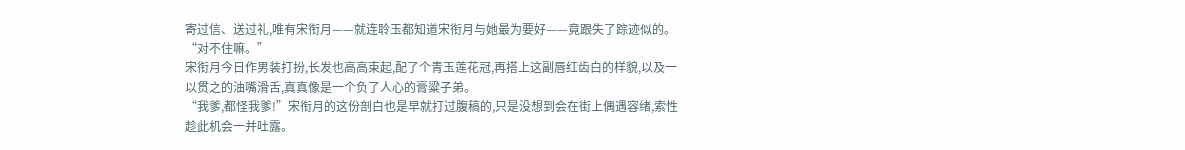寄过信、送过礼,唯有宋衔月——就连聆玉都知道宋衔月与她最为要好——竟跟失了踪迹似的。
“对不住嘛。”
宋衔月今日作男装打扮,长发也高高束起,配了个青玉莲花冠,再搭上这副唇红齿白的样貌,以及一以贯之的油嘴滑舌,真真像是一个负了人心的膏粱子弟。
“我爹,都怪我爹!”宋衔月的这份剖白也是早就打过腹稿的,只是没想到会在街上偶遇容绪,索性趁此机会一并吐露。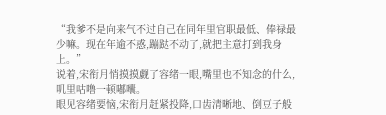“我爹不是向来气不过自己在同年里官职最低、俸禄最少嘛。现在年逾不惑,蹦跶不动了,就把主意打到我身上。”
说着,宋衔月悄摸摸觑了容绪一眼,嘴里也不知念的什么,叽里咕噜一顿嘟囔。
眼见容绪要恼,宋衔月赶紧投降,口齿清晰地、倒豆子般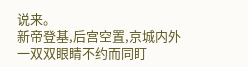说来。
新帝登基,后宫空置,京城内外一双双眼睛不约而同盯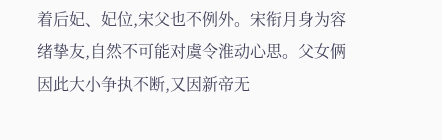着后妃、妃位,宋父也不例外。宋衔月身为容绪挚友,自然不可能对虞令淮动心思。父女俩因此大小争执不断,又因新帝无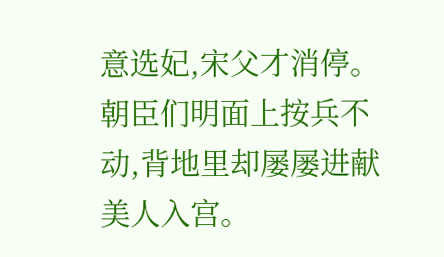意选妃,宋父才消停。
朝臣们明面上按兵不动,背地里却屡屡进献美人入宫。